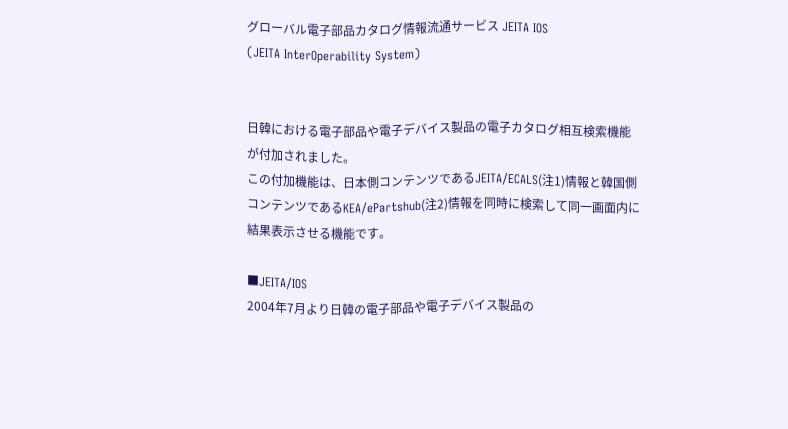グローバル電子部品カタログ情報流通サービス JEITA IOS
(JEITA InterOperability System)


日韓における電子部品や電子デバイス製品の電子カタログ相互検索機能が付加されました。
この付加機能は、日本側コンテンツであるJEITA/ECALS(注1)情報と韓国側コンテンツであるKEA/ePartshub(注2)情報を同時に検索して同一画面内に結果表示させる機能です。

■JEITA/IOS
2004年7月より日韓の電子部品や電子デバイス製品の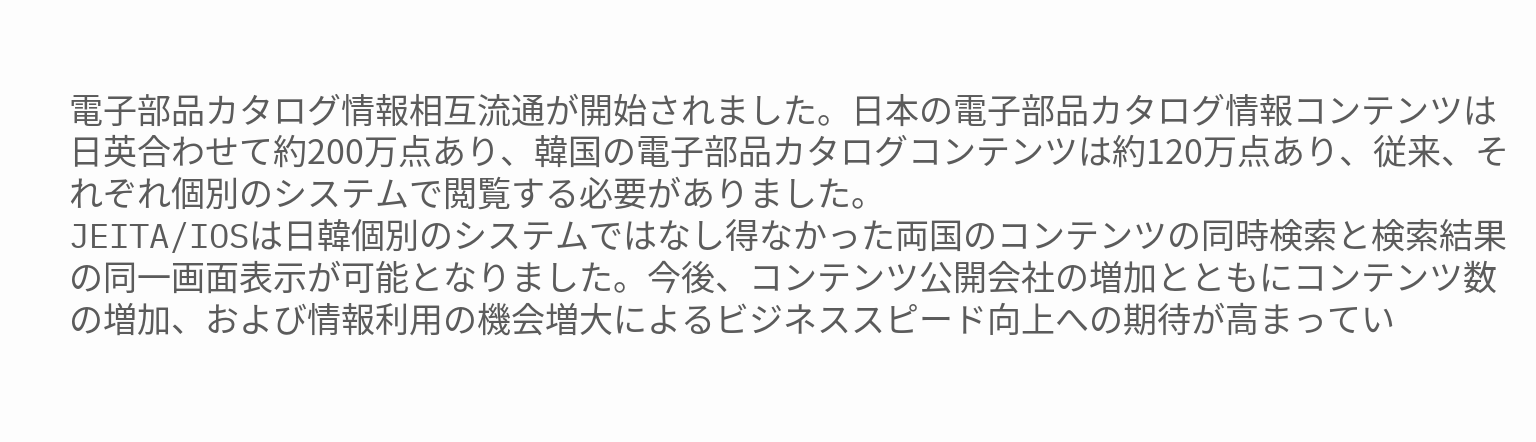電子部品カタログ情報相互流通が開始されました。日本の電子部品カタログ情報コンテンツは日英合わせて約200万点あり、韓国の電子部品カタログコンテンツは約120万点あり、従来、それぞれ個別のシステムで閲覧する必要がありました。
JEITA/IOSは日韓個別のシステムではなし得なかった両国のコンテンツの同時検索と検索結果の同一画面表示が可能となりました。今後、コンテンツ公開会社の増加とともにコンテンツ数の増加、および情報利用の機会増大によるビジネススピード向上への期待が高まってい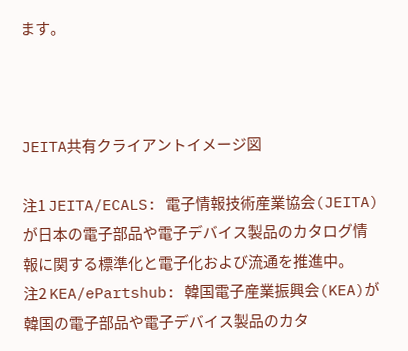ます。



JEITA共有クライアントイメージ図

注1 JEITA/ECALS: 電子情報技術産業協会(JEITA)が日本の電子部品や電子デバイス製品のカタログ情報に関する標準化と電子化および流通を推進中。
注2 KEA/ePartshub: 韓国電子産業振興会(KEA)が韓国の電子部品や電子デバイス製品のカタ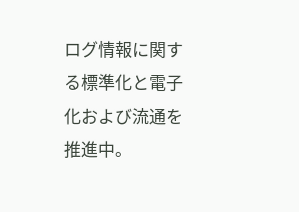ログ情報に関する標準化と電子化および流通を推進中。